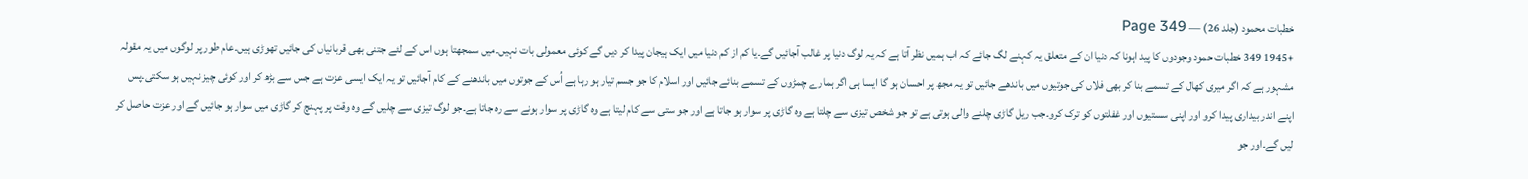خطبات محمود (جلد 26) — Page 349
+1945 349 خطبات حمود وجودوں کا پید اہونا کہ دنیا ان کے متعلق یہ کہنے لگ جائے کہ اب ہمیں نظر آتا ہے کہ یہ لوگ دنیا پر غالب آجائیں گے۔یا کم از کم دنیا میں ایک ہیجان پیدا کر دیں گے کوئی معمولی بات نہیں۔میں سمجھتا ہوں اس کے لئے جتنی بھی قربانیاں کی جائیں تھوڑی ہیں۔عام طور پر لوگوں میں یہ مقولہ مشہور ہے کہ اگر میری کھال کے تسمے بنا کر بھی فلاں کی جوتیوں میں باندھے جائیں تو یہ مجھ پر احسان ہو گا ایسا ہی اگر ہمارے چمڑوں کے تسمے بنائے جائیں اور اسلام کا جو جسم تیار ہو رہا ہے اُس کے جوتوں میں باندھنے کے کام آجائیں تو یہ ایک ایسی عزت ہے جس سے بڑھ کر اور کوئی چیز نہیں ہو سکتی۔پس اپنے اندر بیداری پیدا کرو اور اپنی سستیوں اور غفلتوں کو ترک کرو۔جب ریل گاڑی چلنے والی ہوتی ہے تو جو شخص تیزی سے چلتا ہے وہ گاڑی پر سوار ہو جاتا ہے اور جو ستی سے کام لیتا ہے وہ گاڑی پر سوار ہونے سے رہ جاتا ہے۔جو لوگ تیزی سے چلیں گے وہ وقت پر پہنچ کر گاڑی میں سوار ہو جائیں گے اور عزت حاصل کر لیں گے۔اور جو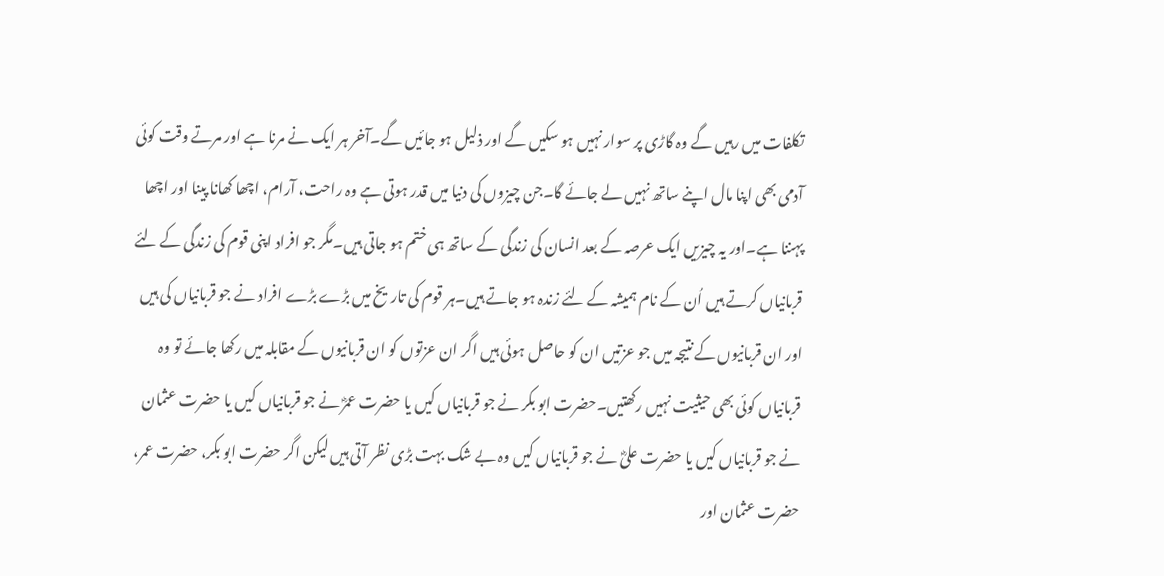تکلفات میں رہیں گے وہ گاڑی پر سوار نہیں ہو سکیں گے اور ذلیل ہو جائیں گے۔آخر ہر ایک نے مرنا ہے اور مرتے وقت کوئی آدمی بھی اپنا مال اپنے ساتھ نہیں لے جائے گا۔جن چیزوں کی دنیا میں قدر ہوتی ہے وہ راحت، آرام، اچھا کھانا پینا اور اچھا پہننا ہے۔اور یہ چیزیں ایک عرصہ کے بعد انسان کی زندگی کے ساتھ ہی ختم ہو جاتی ہیں۔مگر جو افراد اپنی قوم کی زندگی کے لئے قربانیاں کرتے ہیں اُن کے نام ہمیشہ کے لئے زندہ ہو جاتے ہیں۔ہر قوم کی تاریخ میں بڑے بڑے افراد نے جو قربانیاں کی ہیں اور ان قربانیوں کے نتیجہ میں جو عزتیں ان کو حاصل ہوئی ہیں اگر ان عزتوں کو ان قربانیوں کے مقابلہ میں رکھا جائے تو وہ قربانیاں کوئی بھی حیثیت نہیں رکھتیں۔حضرت ابو بکر نے جو قربانیاں کیں یا حضرت عمرؓ نے جو قربانیاں کیں یا حضرت عثمان نے جو قربانیاں کیں یا حضرت علیؓ نے جو قربانیاں کیں وہ بے شک بہت بڑی نظر آتی ہیں لیکن اگر حضرت ابو بکر، حضرت عمر، حضرت عثمان اور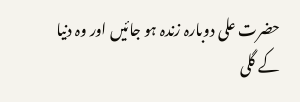حضرت علی دوبارہ زندہ ہو جائیں اور وہ دنیا کے گلی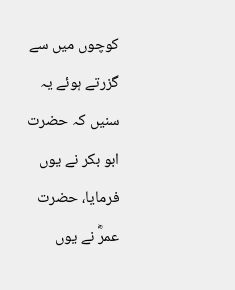کوچوں میں سے گزرتے ہوئے یہ سنیں کہ حضرت ابو بکر نے یوں فرمایا، حضرت عمرؓ نے یوں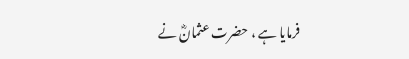فرمایا ہے ، حضرت عثمانؓ نے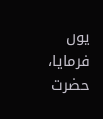یوں فرمایا، حضرت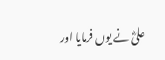علیؓ نے یوں فرمایا اور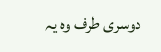دوسری طرف وہ یہ